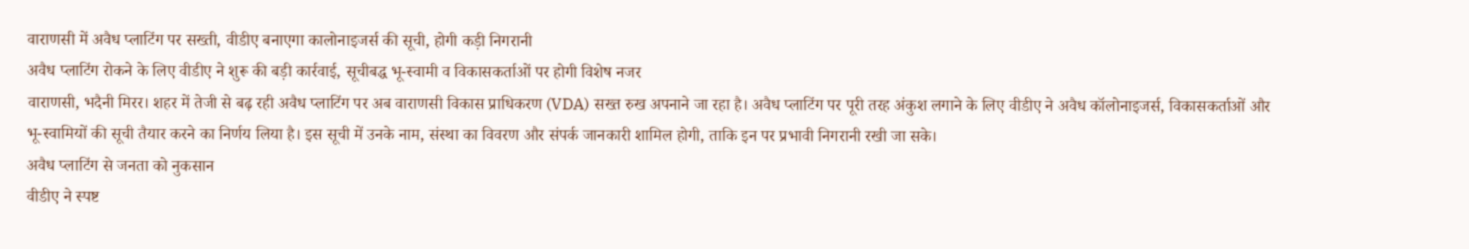वाराणसी में अवैध प्लाटिंग पर सख्ती, वीडीए बनाएगा कालोनाइजर्स की सूची, होगी कड़ी निगरानी
अवैध प्लाटिंग रोकने के लिए वीडीए ने शुरू की बड़ी कार्रवाई, सूचीबद्ध भू-स्वामी व विकासकर्ताओं पर होगी विशेष नजर
वाराणसी, भदैनी मिरर। शहर में तेजी से बढ़ रही अवैध प्लाटिंग पर अब वाराणसी विकास प्राधिकरण (VDA) सख्त रुख अपनाने जा रहा है। अवैध प्लाटिंग पर पूरी तरह अंकुश लगाने के लिए वीडीए ने अवैध कॉलोनाइजर्स, विकासकर्ताओं और भू-स्वामियों की सूची तैयार करने का निर्णय लिया है। इस सूची में उनके नाम, संस्था का विवरण और संपर्क जानकारी शामिल होगी, ताकि इन पर प्रभावी निगरानी रखी जा सके।
अवैध प्लाटिंग से जनता को नुकसान
वीडीए ने स्पष्ट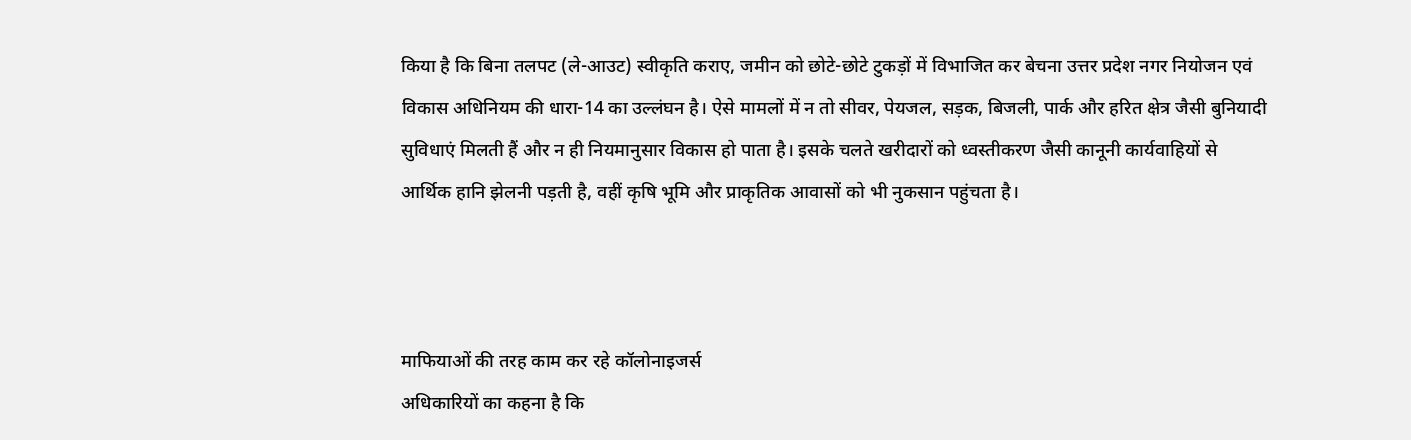किया है कि बिना तलपट (ले-आउट) स्वीकृति कराए, जमीन को छोटे-छोटे टुकड़ों में विभाजित कर बेचना उत्तर प्रदेश नगर नियोजन एवं विकास अधिनियम की धारा-14 का उल्लंघन है। ऐसे मामलों में न तो सीवर, पेयजल, सड़क, बिजली, पार्क और हरित क्षेत्र जैसी बुनियादी सुविधाएं मिलती हैं और न ही नियमानुसार विकास हो पाता है। इसके चलते खरीदारों को ध्वस्तीकरण जैसी कानूनी कार्यवाहियों से आर्थिक हानि झेलनी पड़ती है, वहीं कृषि भूमि और प्राकृतिक आवासों को भी नुकसान पहुंचता है।



माफियाओं की तरह काम कर रहे कॉलोनाइजर्स
अधिकारियों का कहना है कि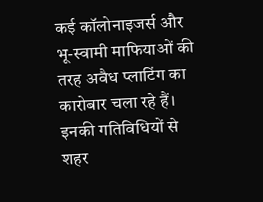कई कॉलोनाइजर्स और भू-स्वामी माफियाओं की तरह अवैध प्लाटिंग का कारोबार चला रहे हैं। इनकी गतिविधियों से शहर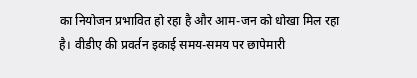का नियोजन प्रभावित हो रहा है और आम-जन को धोखा मिल रहा है। वीडीए की प्रवर्तन इकाई समय-समय पर छापेमारी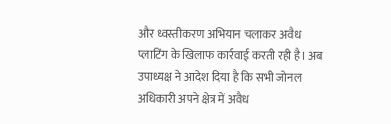और ध्वस्तीकरण अभियान चलाकर अवैध प्लाटिंग के खिलाफ कार्रवाई करती रही है। अब उपाध्यक्ष ने आदेश दिया है कि सभी जोनल अधिकारी अपने क्षेत्र में अवैध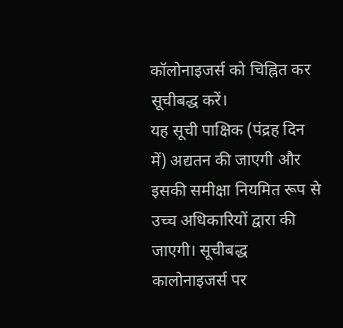कॉलोनाइजर्स को चिह्नित कर सूचीबद्ध करें।
यह सूची पाक्षिक (पंद्रह दिन में) अद्यतन की जाएगी और इसकी समीक्षा नियमित रूप से उच्च अधिकारियों द्वारा की जाएगी। सूचीबद्ध कालोनाइजर्स पर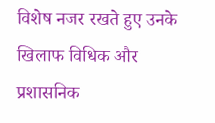विशेष नजर रखते हुए उनके खिलाफ विधिक और प्रशासनिक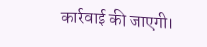कार्रवाई की जाएगी।